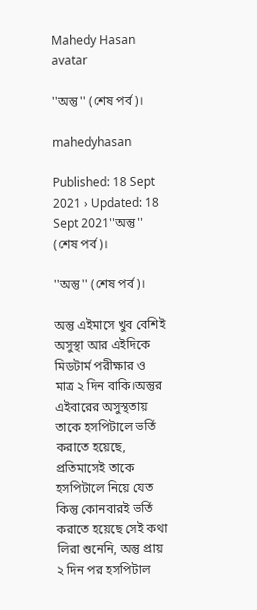Mahedy Hasan avatar

''অন্তু'' (শেষ পর্ব)।

mahedyhasan

Published: 18 Sept 2021 › Updated: 18 Sept 2021''অন্তু'' (শেষ পর্ব)।

''অন্তু'' (শেষ পর্ব)।

অন্তু এইমাসে খুব বেশিই অসুস্থা আর এইদিকে মিডটার্ম পরীক্ষার ও মাত্র ২ দিন বাকি।অন্তুর এইবারের অসুস্থতায় তাকে হসপিটালে ভর্তি করাতে হয়েছে, প্রতিমাসেই তাকে হসপিটালে নিয়ে যেত কিন্তু কোনবারই ভর্তি করাতে হয়েছে সেই কথা লিরা শুনেনি, অন্তু প্রায় ২ দিন পর হসপিটাল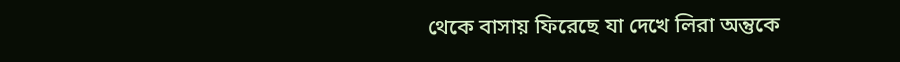থেকে বাসায় ফিরেছে যা দেখে লিরা অন্তুকে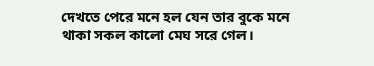দেখতে পেরে মনে হল যেন তার বুকে মনে থাকা সকল কালো মেঘ সরে গেল।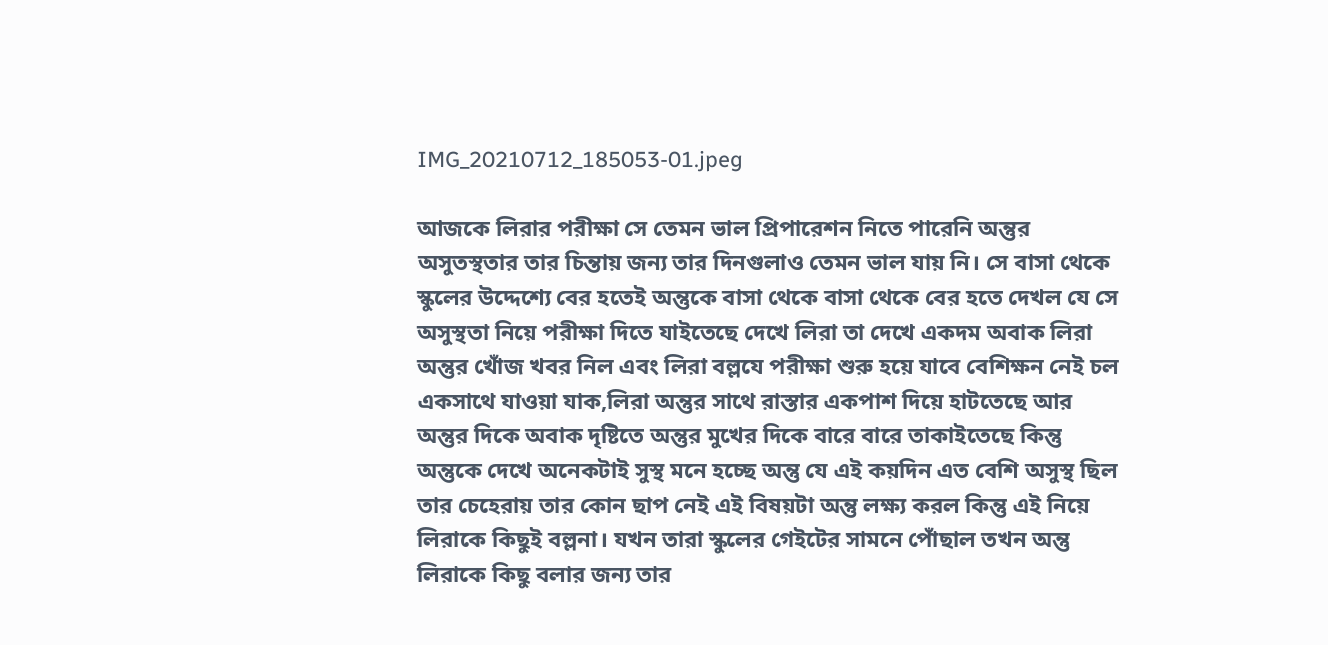IMG_20210712_185053-01.jpeg

আজকে লিরার পরীক্ষা সে তেমন ভাল প্রিপারেশন নিতে পারেনি অন্তুর অসুতস্থতার তার চিন্তায় জন্য তার দিনগুলাও তেমন ভাল যায় নি। সে বাসা থেকে স্কুলের উদ্দেশ্যে বের হতেই অন্তুকে বাসা থেকে বাসা থেকে বের হতে দেখল যে সে অসুস্থতা নিয়ে পরীক্ষা দিতে যাইতেছে দেখে লিরা তা দেখে একদম অবাক লিরা অন্তুর খোঁজ খবর নিল এবং লিরা বল্লযে পরীক্ষা শুরু হয়ে যাবে বেশিক্ষন নেই চল একসাথে যাওয়া যাক,লিরা অন্তুর সাথে রাস্তার একপাশ দিয়ে হাটতেছে আর অন্তুর দিকে অবাক দৃষ্টিতে অন্তুর মুখের দিকে বারে বারে তাকাইতেছে কিন্তু অন্তুকে দেখে অনেকটাই সুস্থ মনে হচ্ছে অন্তু যে এই কয়দিন এত বেশি অসুস্থ ছিল তার চেহেরায় তার কোন ছাপ নেই এই বিষয়টা অন্তু লক্ষ্য করল কিন্তু এই নিয়ে লিরাকে কিছুই বল্লনা। যখন তারা স্কুলের গেইটের সামনে পোঁছাল তখন অন্তু লিরাকে কিছু বলার জন্য তার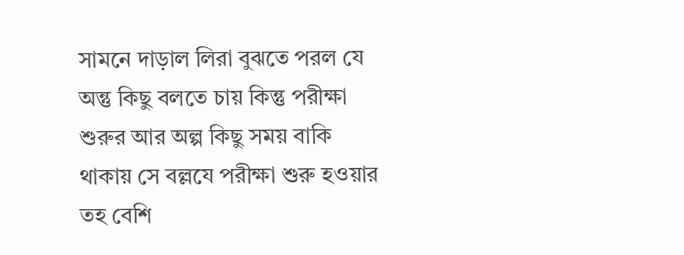সামনে দাড়াল লিরা বুঝতে পরল যে অন্তু কিছু বলতে চায় কিন্তু পরীক্ষা শুরুর আর অল্প কিছু সময় বাকি থাকায় সে বল্লযে পরীক্ষা শুরু হওয়ার তহ বেশি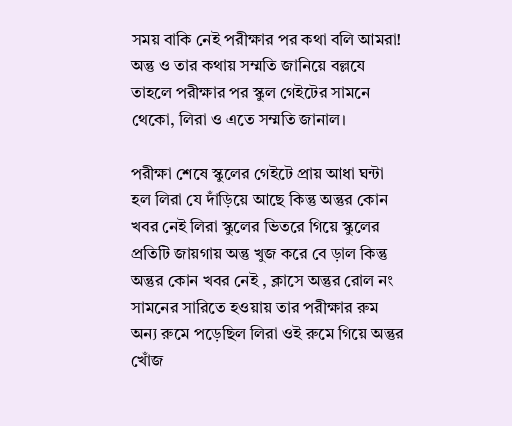সময় বাকি নেই পরীক্ষার পর কথা বলি আমরা! অন্তু ও তার কথায় সম্মতি জানিয়ে বল্লযে তাহলে পরীক্ষার পর স্কুল গেইটের সামনে থেকো, লিরা ও এতে সম্মতি জানাল।

পরীক্ষা শেষে স্কুলের গেইটে প্রায় আধা ঘন্টা হল লিরা যে দাঁড়িয়ে আছে কিন্তু অন্তুর কোন খবর নেই লিরা স্কুলের ভিতরে গিয়ে স্কুলের প্রতিটি জায়গায় অন্তু খুজ করে বে ড়াল কিন্তু অন্তুর কোন খবর নেই , ক্লাসে অন্তুর রোল নং সামনের সারিতে হওয়ায় তার পরীক্ষার রুম অন্য রুমে পড়েছিল লিরা ওই রুমে গিয়ে অন্তুর খোঁজ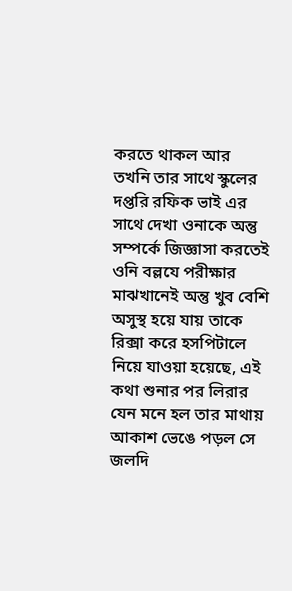করতে থাকল আর
তখনি তার সাথে স্কুলের দপ্তরি রফিক ভাই এর সাথে দেখা ওনাকে অন্তু সম্পর্কে জিজ্ঞাসা করতেই ওনি বল্লযে পরীক্ষার মাঝখানেই অন্তু খুব বেশি অসুস্থ হয়ে যায় তাকে রিক্সা করে হসপিটালে নিয়ে যাওয়া হয়েছে, এই কথা শুনার পর লিরার যেন মনে হল তার মাথায় আকাশ ভেঙে পড়ল সে জলদি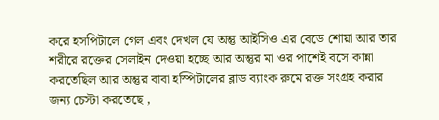করে হসপিটালে গেল এবং দেখল যে অন্তু আইসিও এর বেডে শোয়া আর তার শরীরে রক্তের সেলাইন দেওয়া হচ্ছে আর অন্তুর মা ওর পাশেই বসে কান্না করতেছিল আর অন্তুর বাবা হস্পিটালের ব্লাড ব্যাংক রুমে রক্ত সংগ্রহ করার জন্য চেস্টা করতেছে ,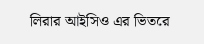লিরার আইসিও এর ভিতরে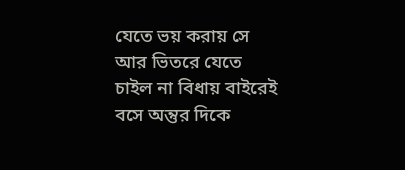যেতে ভয় করায় সে আর ভিতরে যেতে চাইল না বিধায় বাইরেই বসে অন্তুর দিকে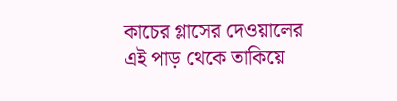কাচের গ্লাসের দেওয়ালের এই পাড় থেকে তাকিয়ে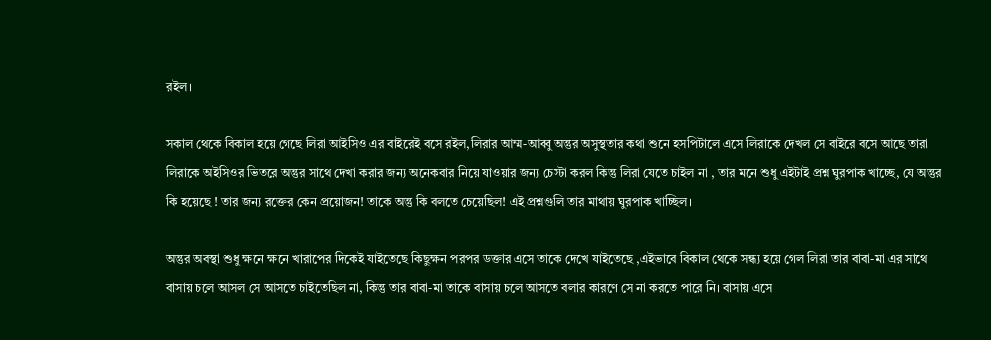রইল।

সকাল থেকে বিকাল হয়ে গেছে লিরা আইসিও এর বাইরেই বসে রইল,লিরার আম্ম-আব্বু অন্তুর অসুস্থতার কথা শুনে হসপিটালে এসে লিরাকে দেখল সে বাইরে বসে আছে তারা লিরাকে অইসিওর ভিতরে অন্তুর সাথে দেখা করার জন্য অনেকবার নিয়ে যাওয়ার জন্য চেস্টা করল কিন্তু লিরা যেতে চাইল না , তার মনে শুধু এইটাই প্রশ্ন ঘুরপাক খাচ্ছে, যে অন্তুর কি হয়েছে ! তার জন্য রক্তের কেন প্রয়োজন! তাকে অন্তু কি বলতে চেয়েছিল! এই প্রশ্নগুলি তার মাথায় ঘুরপাক খাচ্ছিল।

অন্তুর অবস্থা শুধু ক্ষনে ক্ষনে খারাপের দিকেই যাইতেছে কিছুক্ষন পরপর ডক্তার এসে তাকে দেখে যাইতেছে ,এইভাবে বিকাল থেকে সন্ধ্য হয়ে গেল লিরা তার বাবা-মা এর সাথে বাসায় চলে আসল সে আসতে চাইতেছিল না, কিন্তু তার বাবা-মা তাকে বাসায় চলে আসতে বলার কারণে সে না করতে পারে নি। বাসায় এসে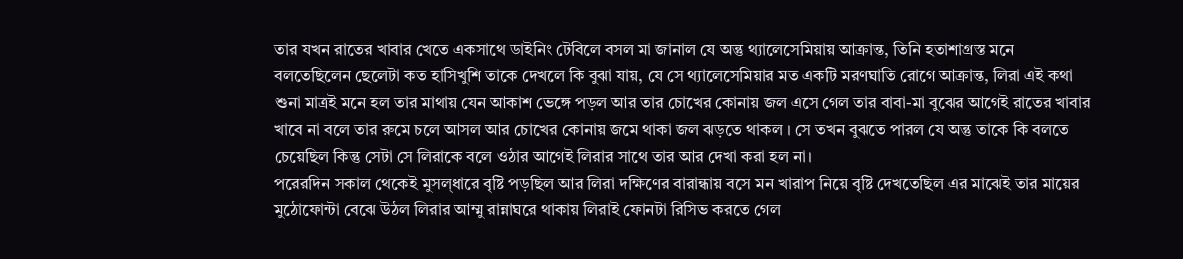তার যখন রাতের খাবার খেতে একসাথে ডাইনিং টেবিলে বসল মা জানাল যে অন্তু থ্যালেসেমিয়ায় আক্রান্ত, তিনি হতাশাগ্রস্ত মনে বলতেছিলেন ছেলেটা কত হাসিখুশি তাকে দেখলে কি বুঝা যায়, যে সে থ্যালেসেমিয়ার মত একটি মরণঘাতি রোগে আক্রান্ত, লিরা এই কথা শুনা মাত্রই মনে হল তার মাথায় যেন আকাশ ভেঙ্গে পড়ল আর তার চোখের কোনায় জল এসে গেল তার বাবা-মা বুঝের আগেই রাতের খাবার খাবে না বলে তার রুমে চলে আসল আর চোখের কোনায় জমে থাকা জল ঝড়তে থাকল । সে তখন বুঝতে পারল যে অন্তু তাকে কি বলতে চেয়েছিল কিন্তু সেটা সে লিরাকে বলে ওঠার আগেই লিরার সাথে তার আর দেখা করা হল না।
পরেরদিন সকাল থেকেই মুসল্ধারে বৃষ্টি পড়ছিল আর লিরা দক্ষিণের বারান্ধায় বসে মন খারাপ নিয়ে বৃষ্টি দেখতেছিল এর মাঝেই তার মায়ের মুঠোফোন্টা বেঝে উঠল লিরার আম্মু রান্নাঘরে থাকায় লিরাই ফোনটা রিসিভ করতে গেল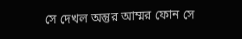সে দেখল অন্তুর আম্মর ফোন সে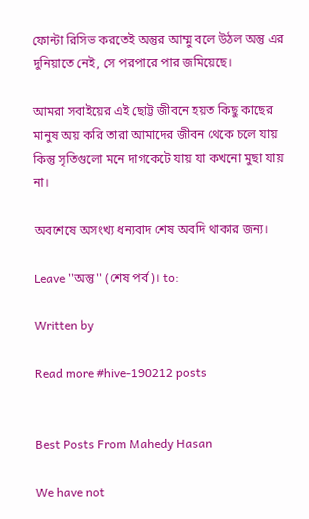ফোন্টা রিসিভ করতেই অন্তুর আম্মু বলে উঠল অন্তু এর দুনিয়াতে নেই, সে পরপারে পার জমিয়েছে।

আমরা সবাইয়ের এই ছোট্ট জীবনে হয়ত কিছু কাছের মানুষ অয় করি তারা আমাদের জীবন থেকে চলে যায় কিন্তু সৃতিগুলো মনে দাগকেটে যায় যা কখনো মুছা যায় না।

অবশেষে অসংখ্য ধন্যবাদ শেষ অবদি থাকার জন্য।

Leave ''অন্তু'' (শেষ পর্ব)। to:

Written by

Read more #hive-190212 posts


Best Posts From Mahedy Hasan

We have not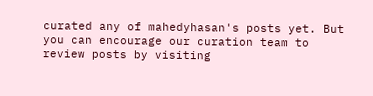curated any of mahedyhasan's posts yet. But you can encourage our curation team to review posts by visiting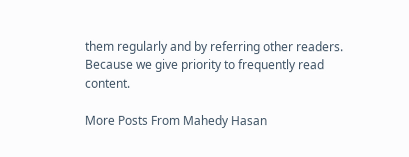them regularly and by referring other readers. Because we give priority to frequently read content.

More Posts From Mahedy Hasan